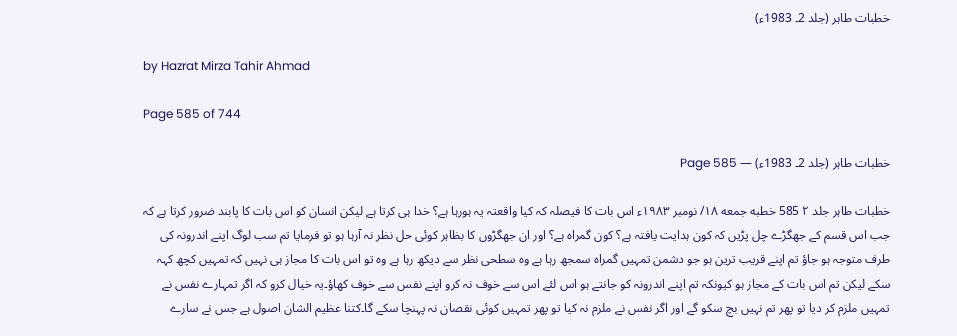خطبات طاہر (جلد 2۔ 1983ء)

by Hazrat Mirza Tahir Ahmad

Page 585 of 744

خطبات طاہر (جلد 2۔ 1983ء) — Page 585

خطبات طاہر جلد ۲ 585 خطبه جمعه ۱۸/ نومبر ۱۹۸۳ء اس بات کا فیصلہ کہ کیا واقعتہ یہ ہورہا ہے؟ خدا ہی کرتا ہے لیکن انسان کو اس بات کا پابند ضرور کرتا ہے کہ جب اس قسم کے جھگڑے چل پڑیں کہ کون ہدایت یافتہ ہے؟ کون گمراہ ہے؟ اور ان جھگڑوں کا بظاہر کوئی حل نظر نہ آرہا ہو تو فرمایا تم سب لوگ اپنے اندرونہ کی طرف متوجہ ہو جاؤ تم اپنے قریب ترین ہو جو دشمن تمہیں گمراہ سمجھ رہا ہے وہ سطحی نظر سے دیکھ رہا ہے وہ تو اس بات کا مجاز ہی نہیں کہ تمہیں کچھ کہہ سکے لیکن تم اس بات کے مجاز ہو کیونکہ تم اپنے اندرونہ کو جانتے ہو اس لئے اس سے خوف نہ کرو اپنے نفس سے خوف کھاؤ۔یہ خیال کرو کہ اگر تمہارے نفس نے تمہیں ملزم کر دیا تو پھر تم نہیں بچ سکو گے اور اگر نفس نے ملزم نہ کیا تو پھر تمہیں کوئی نقصان نہ پہنچا سکے گا۔کتنا عظیم الشان اصول ہے جس نے سارے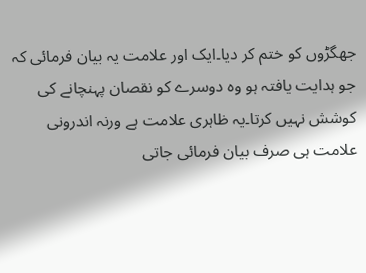جھگڑوں کو ختم کر دیا۔ایک اور علامت یہ بیان فرمائی کہ جو ہدایت یافتہ ہو وہ دوسرے کو نقصان پہنچانے کی کوشش نہیں کرتا۔یہ ظاہری علامت ہے ورنہ اندرونی علامت ہی صرف بیان فرمائی جاتی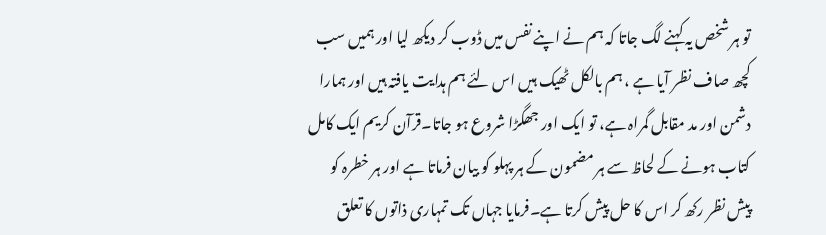تو ہر شخص یہ کہنے لگ جاتا کہ ہم نے اپنے نفس میں ڈوب کر دیکھ لیا اور ہمیں سب کچھ صاف نظر آیا ہے ، ہم بالکل ٹھیک ہیں اس لئے ہم ہدایت یافتہ ہیں اور ہمارا دشمن اور مد مقابل گمراہ ہے، تو ایک اور جھگڑا شروع ہو جاتا۔قرآن کریم ایک کامل کتاب ہونے کے لحاظ سے ہر مضمون کے ہر پہلو کو بیان فرماتا ہے اور ہر خطرہ کو پیش نظر رکھ کر اس کا حل پیش کرتا ہے۔فرمایا جہاں تک تمہاری ذاتوں کا تعلق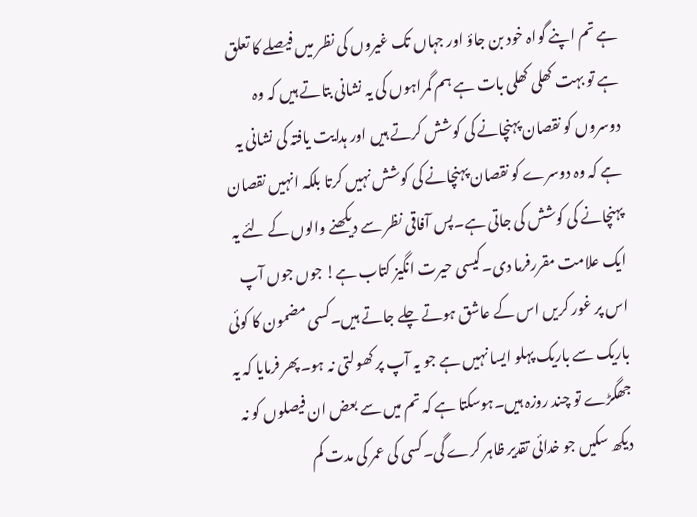ہے تم اپنے گواہ خود بن جاؤ اور جہاں تک غیروں کی نظر میں فیصلے کا تعلق ہے تو بہت کھلی کھلی بات ہے ہم گمراہوں کی یہ نشانی بتاتے ہیں کہ وہ دوسروں کو نقصان پہنچانے کی کوشش کرتے ہیں اور ہدایت یافتہ کی نشانی یہ ہے کہ وہ دوسرے کو نقصان پہنچانے کی کوشش نہیں کرتا بلکہ انہیں نقصان پہنچانے کی کوشش کی جاتی ہے۔پس آفاقی نظر سے دیکھنے والوں کے لئے یہ ایک علامت مقررفرما دی۔کیسی حیرت انگیز کتاب ہے! جوں جوں آپ اس پر غور کریں اس کے عاشق ہوتے چلے جاتے ہیں۔کسی مضمون کا کوئی باریک سے باریک پہلو ایسا نہیں ہے جو یہ آپ پر کھولتی نہ ہو۔پھر فرمایا کہ یہ جھگڑے تو چند روزہ ہیں۔ہوسکتا ہے کہ تم میں سے بعض ان فیصلوں کو نہ دیکھ سکیں جو خدائی تقدیر ظاہر کرے گی۔کسی کی عمر کی مدت کم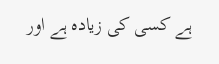ہے کسی کی زیادہ ہے اور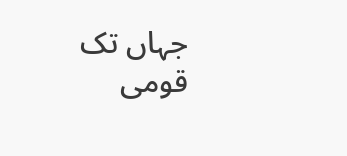جہاں تک قومی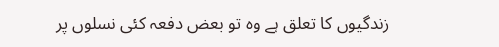زندگیوں کا تعلق ہے وہ تو بعض دفعہ کئی نسلوں پر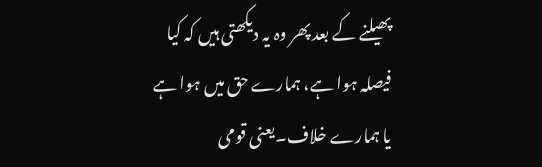پھیلنے کے بعد پھر وہ یہ دیکھتی ہیں کہ کیا فیصلہ ہوا ہے، ہمارے حق میں ہوا ہے یا ہمارے خلاف۔یعنی قومی